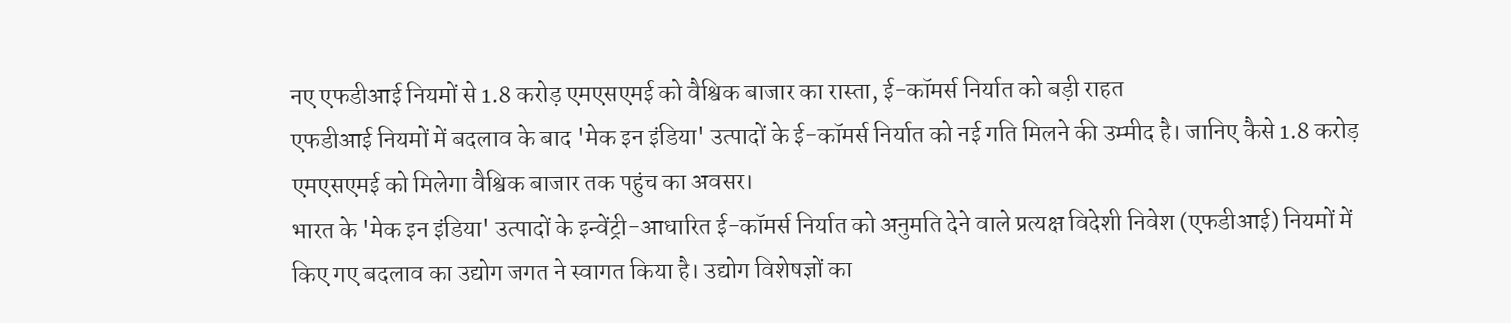नए एफडीआई नियमों से 1.8 करोड़ एमएसएमई को वैश्विक बाजार का रास्ता, ई-कॉमर्स निर्यात को बड़ी राहत
एफडीआई नियमों में बदलाव के बाद 'मेक इन इंडिया' उत्पादों के ई-कॉमर्स निर्यात को नई गति मिलने की उम्मीद है। जानिए कैसे 1.8 करोड़ एमएसएमई को मिलेगा वैश्विक बाजार तक पहुंच का अवसर।
भारत के 'मेक इन इंडिया' उत्पादों के इन्वेंट्री-आधारित ई-कॉमर्स निर्यात को अनुमति देने वाले प्रत्यक्ष विदेशी निवेश (एफडीआई) नियमों में किए गए बदलाव का उद्योग जगत ने स्वागत किया है। उद्योग विशेषज्ञों का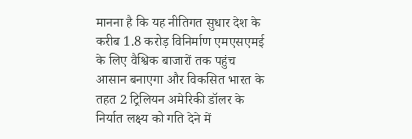मानना है कि यह नीतिगत सुधार देश के करीब 1.8 करोड़ विनिर्माण एमएसएमई के लिए वैश्विक बाजारों तक पहुंच आसान बनाएगा और विकसित भारत के तहत 2 ट्रिलियन अमेरिकी डॉलर के निर्यात लक्ष्य को गति देने में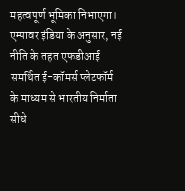महत्वपूर्ण भूमिका निभाएगा।
एम्पावर इंडिया के अनुसार, नई नीति के तहत एफडीआई समर्थित ई-कॉमर्स प्लेटफॉर्म के माध्यम से भारतीय निर्माता सीधे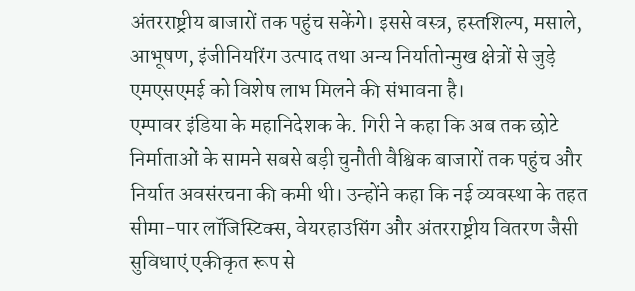अंतरराष्ट्रीय बाजारों तक पहुंच सकेंगे। इससे वस्त्र, हस्तशिल्प, मसाले, आभूषण, इंजीनियरिंग उत्पाद तथा अन्य निर्यातोन्मुख क्षेत्रों से जुड़े एमएसएमई को विशेष लाभ मिलने की संभावना है।
एम्पावर इंडिया के महानिदेशक के. गिरी ने कहा कि अब तक छोटे निर्माताओं के सामने सबसे बड़ी चुनौती वैश्विक बाजारों तक पहुंच और निर्यात अवसंरचना की कमी थी। उन्होंने कहा कि नई व्यवस्था के तहत सीमा-पार लॉजिस्टिक्स, वेयरहाउसिंग और अंतरराष्ट्रीय वितरण जैसी सुविधाएं एकीकृत रूप से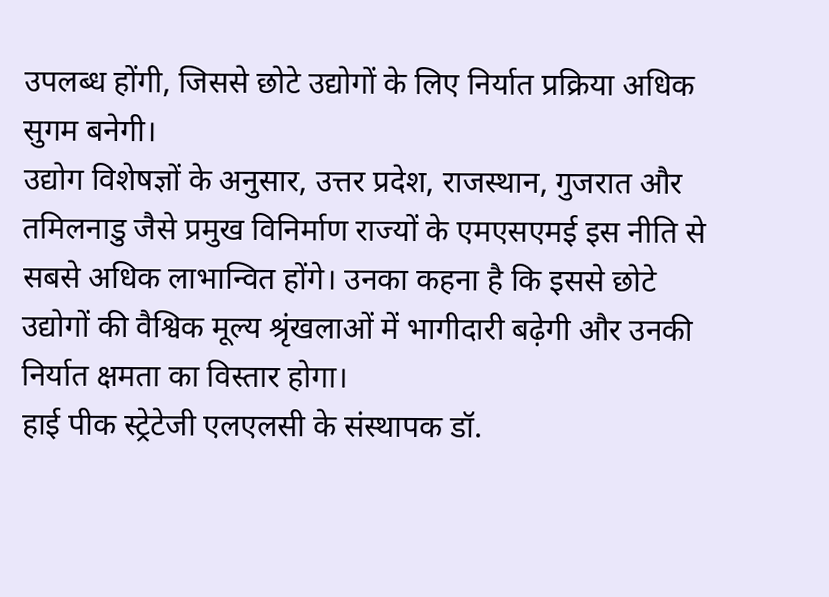उपलब्ध होंगी, जिससे छोटे उद्योगों के लिए निर्यात प्रक्रिया अधिक सुगम बनेगी।
उद्योग विशेषज्ञों के अनुसार, उत्तर प्रदेश, राजस्थान, गुजरात और तमिलनाडु जैसे प्रमुख विनिर्माण राज्यों के एमएसएमई इस नीति से सबसे अधिक लाभान्वित होंगे। उनका कहना है कि इससे छोटे उद्योगों की वैश्विक मूल्य श्रृंखलाओं में भागीदारी बढ़ेगी और उनकी निर्यात क्षमता का विस्तार होगा।
हाई पीक स्ट्रेटेजी एलएलसी के संस्थापक डॉ.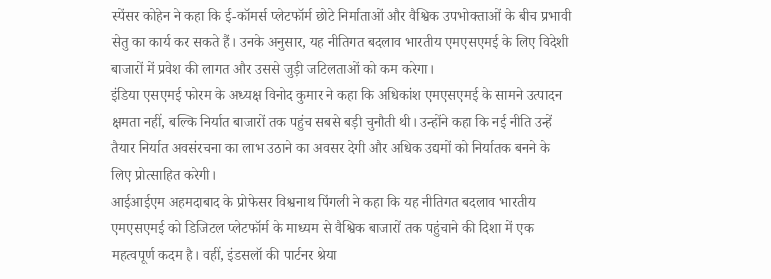स्पेंसर कोहेन ने कहा कि ई-कॉमर्स प्लेटफॉर्म छोटे निर्माताओं और वैश्विक उपभोक्ताओं के बीच प्रभावी सेतु का कार्य कर सकते हैं। उनके अनुसार, यह नीतिगत बदलाव भारतीय एमएसएमई के लिए विदेशी बाजारों में प्रवेश की लागत और उससे जुड़ी जटिलताओं को कम करेगा।
इंडिया एसएमई फोरम के अध्यक्ष विनोद कुमार ने कहा कि अधिकांश एमएसएमई के सामने उत्पादन क्षमता नहीं, बल्कि निर्यात बाजारों तक पहुंच सबसे बड़ी चुनौती थी। उन्होंने कहा कि नई नीति उन्हें तैयार निर्यात अवसंरचना का लाभ उठाने का अवसर देगी और अधिक उद्यमों को निर्यातक बनने के लिए प्रोत्साहित करेगी।
आईआईएम अहमदाबाद के प्रोफेसर विश्वनाथ पिंगली ने कहा कि यह नीतिगत बदलाव भारतीय एमएसएमई को डिजिटल प्लेटफॉर्म के माध्यम से वैश्विक बाजारों तक पहुंचाने की दिशा में एक महत्वपूर्ण कदम है। वहीं, इंडसलॉ की पार्टनर श्रेया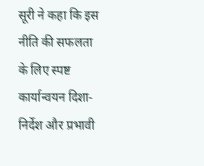सूरी ने कहा कि इस नीति की सफलता के लिए स्पष्ट कार्यान्वयन दिशा-निर्देश और प्रभावी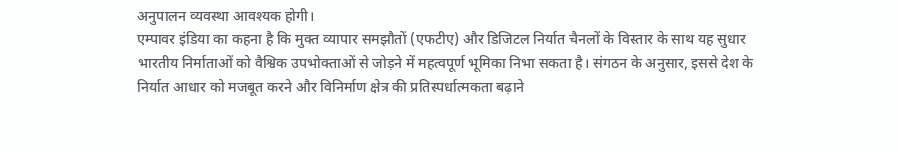अनुपालन व्यवस्था आवश्यक होगी।
एम्पावर इंडिया का कहना है कि मुक्त व्यापार समझौतों (एफटीए) और डिजिटल निर्यात चैनलों के विस्तार के साथ यह सुधार भारतीय निर्माताओं को वैश्विक उपभोक्ताओं से जोड़ने में महत्वपूर्ण भूमिका निभा सकता है। संगठन के अनुसार, इससे देश के निर्यात आधार को मजबूत करने और विनिर्माण क्षेत्र की प्रतिस्पर्धात्मकता बढ़ाने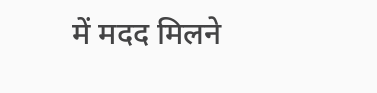में मदद मिलने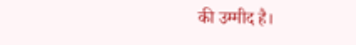की उम्मीद है।